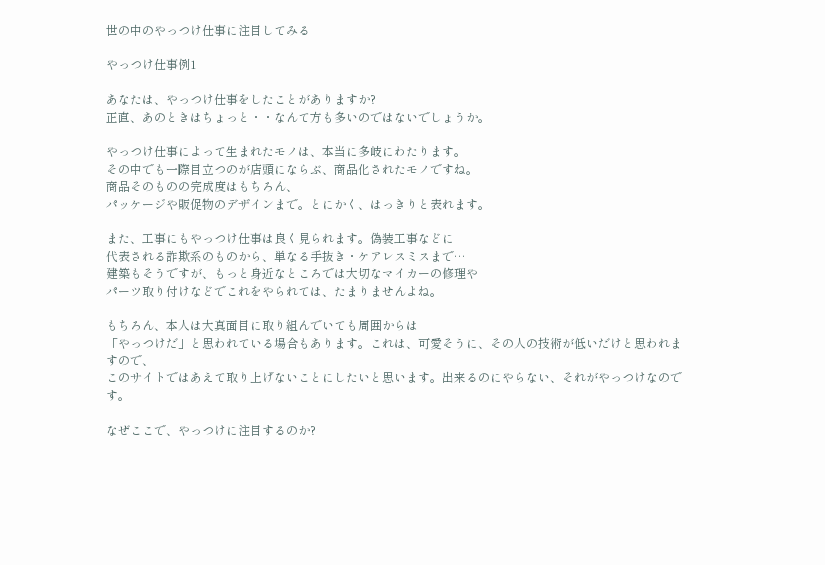世の中のやっつけ仕事に注目してみる

やっつけ仕事例1

あなたは、やっつけ仕事をしたことがありますか?
正直、あのときはちょっと・・なんて方も多いのではないでしょうか。

やっつけ仕事によって生まれたモノは、本当に多岐にわたります。
その中でも一際目立つのが店頭にならぶ、商品化されたモノですね。
商品そのものの完成度はもちろん、
パッケージや販促物のデザインまで。とにかく、はっきりと表れます。

また、工事にもやっつけ仕事は良く見られます。偽装工事などに
代表される詐欺系のものから、単なる手抜き・ケアレスミスまで…
建築もそうですが、もっと身近なところでは大切なマイカーの修理や
パーツ取り付けなどでこれをやられては、たまりませんよね。

もちろん、本人は大真面目に取り組んでいても周囲からは
「やっつけだ」と思われている場合もあります。これは、可愛そうに、その人の技術が低いだけと思われますので、
このサイトではあえて取り上げないことにしたいと思います。出来るのにやらない、それがやっつけなのです。

なぜここで、やっつけに注目するのか?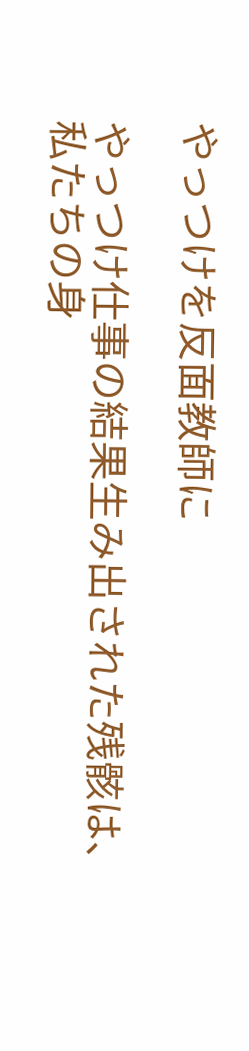やっつけを反面教師に

やっつけ仕事の結果生み出された残骸は、
私たちの身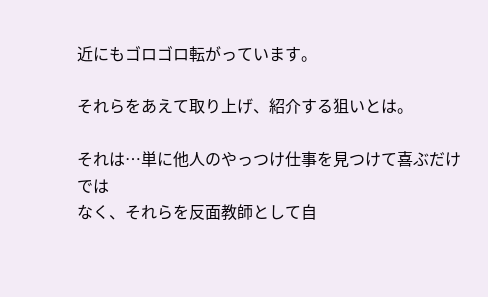近にもゴロゴロ転がっています。

それらをあえて取り上げ、紹介する狙いとは。

それは…単に他人のやっつけ仕事を見つけて喜ぶだけでは
なく、それらを反面教師として自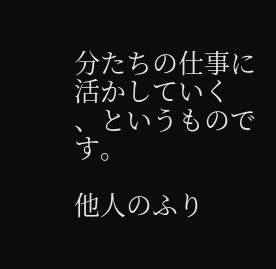分たちの仕事に活かしていく
、というものです。

他人のふり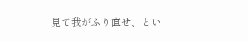見て我がふり直せ、とい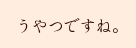うやつですね。